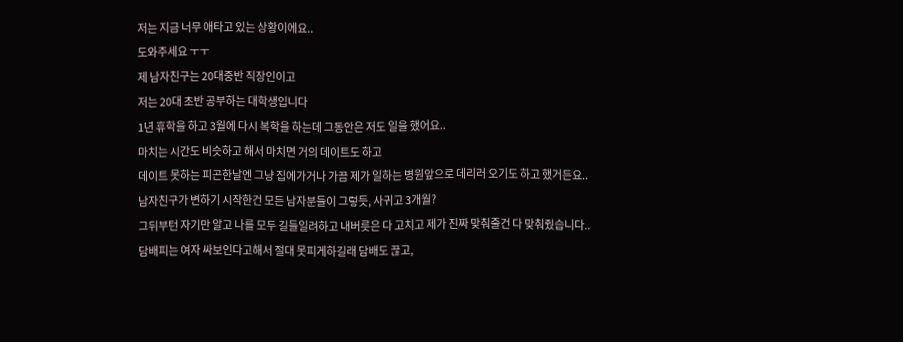저는 지금 너무 애타고 있는 상황이에요..
도와주세요 ㅜㅜ
제 남자친구는 20대중반 직장인이고
저는 20대 초반 공부하는 대학생입니다
1년 휴학을 하고 3월에 다시 복학을 하는데 그동안은 저도 일을 했어요..
마치는 시간도 비슷하고 해서 마치면 거의 데이트도 하고
데이트 못하는 피곤한날엔 그냥 집에가거나 가끔 제가 일하는 병원앞으로 데리러 오기도 하고 했거든요..
남자친구가 변하기 시작한건 모든 남자분들이 그렇듯, 사귀고 3개월?
그뒤부턴 자기만 알고 나를 모두 길들일려하고 내버릇은 다 고치고 제가 진짜 맞춰줄건 다 맞춰줬습니다..
담배피는 여자 싸보인다고해서 절대 못피게하길래 담배도 끊고,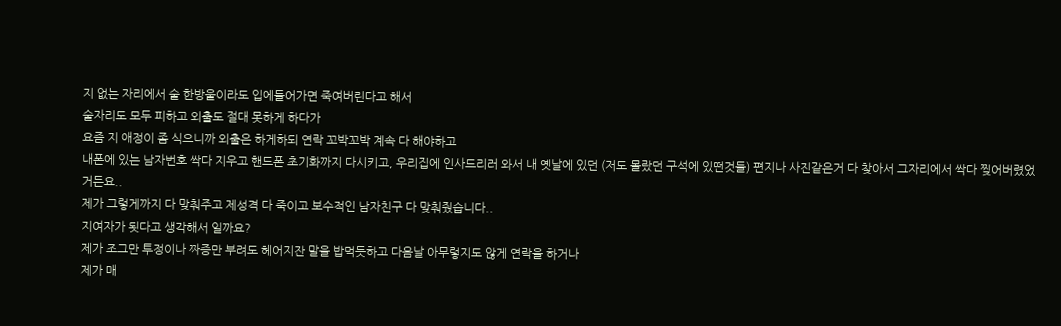지 없는 자리에서 술 한방울이라도 입에들어가면 죽여버린다고 해서
술자리도 모두 피하고 외출도 절대 못하게 하다가
요즘 지 애정이 좀 식으니까 외출은 하게하되 연락 꼬박꼬박 계속 다 해야하고
내폰에 있는 남자번호 싹다 지우고 핸드폰 초기화까지 다시키고, 우리집에 인사드리러 와서 내 옛날에 있던 (저도 몰랐던 구석에 있떤것들) 편지나 사진같은거 다 찾아서 그자리에서 싹다 찢어버렸었거든요..
제가 그렇게까지 다 맞춰주고 제성격 다 죽이고 보수적인 남자친구 다 맞춰줬습니다..
지여자가 됫다고 생각해서 일까요?
제가 조그만 투정이나 짜증만 부려도 헤어지잔 말을 밥먹듯하고 다음날 아무렇지도 않게 연락을 하거나
제가 매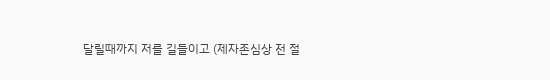달릴때까지 저를 길들이고 (제자존심상 전 절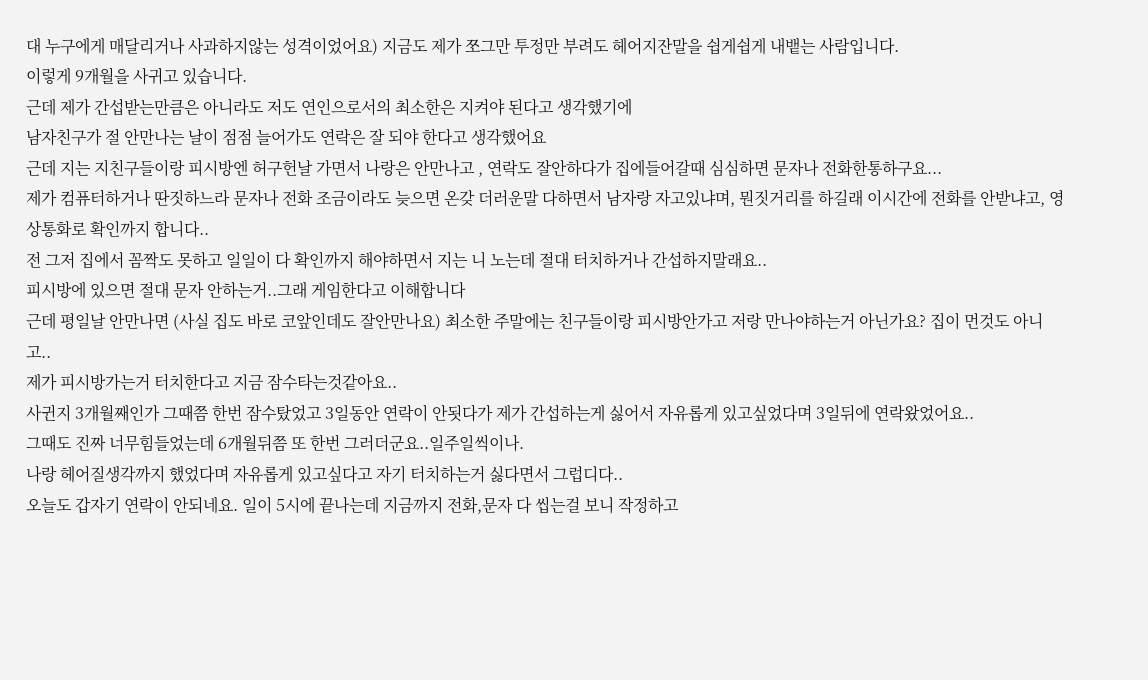대 누구에게 매달리거나 사과하지않는 성격이었어요) 지금도 제가 쪼그만 투정만 부려도 헤어지잔말을 쉽게쉽게 내뱉는 사람입니다.
이렇게 9개월을 사귀고 있습니다.
근데 제가 간섭받는만큼은 아니라도 저도 연인으로서의 최소한은 지켜야 된다고 생각했기에
남자친구가 절 안만나는 날이 점점 늘어가도 연락은 잘 되야 한다고 생각했어요
근데 지는 지친구들이랑 피시방엔 허구헌날 가면서 나랑은 안만나고 , 연락도 잘안하다가 집에들어갈때 심심하면 문자나 전화한통하구요...
제가 컴퓨터하거나 딴짓하느라 문자나 전화 조금이라도 늦으면 온갖 더러운말 다하면서 남자랑 자고있냐며, 뭔짓거리를 하길래 이시간에 전화를 안받냐고, 영상통화로 확인까지 합니다..
전 그저 집에서 꼼짝도 못하고 일일이 다 확인까지 해야하면서 지는 니 노는데 절대 터치하거나 간섭하지말래요..
피시방에 있으면 절대 문자 안하는거..그래 게임한다고 이해합니다
근데 평일날 안만나면 (사실 집도 바로 코앞인데도 잘안만나요) 최소한 주말에는 친구들이랑 피시방안가고 저랑 만나야하는거 아닌가요? 집이 먼것도 아니고..
제가 피시방가는거 터치한다고 지금 잠수타는것같아요..
사귄지 3개월째인가 그때쯤 한번 잠수탔었고 3일동안 연락이 안됫다가 제가 간섭하는게 싫어서 자유롭게 있고싶었다며 3일뒤에 연락왔었어요..
그때도 진짜 너무힘들었는데 6개월뒤쯤 또 한번 그러더군요..일주일씩이나.
나랑 헤어질생각까지 했었다며 자유롭게 있고싶다고 자기 터치하는거 싫다면서 그럽디다..
오늘도 갑자기 연락이 안되네요. 일이 5시에 끝나는데 지금까지 전화,문자 다 씹는걸 보니 작정하고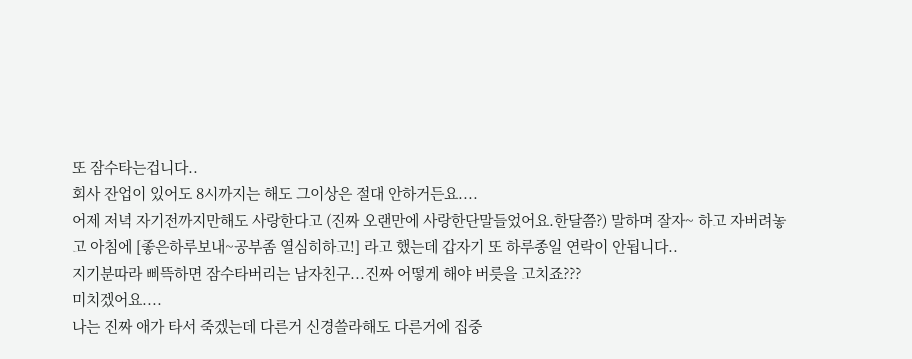또 잠수타는겁니다..
회사 잔업이 있어도 8시까지는 해도 그이상은 절대 안하거든요....
어제 저녁 자기전까지만해도 사랑한다고 (진짜 오랜만에 사랑한단말들었어요.한달쯤?) 말하며 잘자~ 하고 자버려놓고 아침에 [좋은하루보내~공부좀 열심히하고!] 라고 했는데 갑자기 또 하루종일 연락이 안됩니다..
지기분따라 삐뜩하면 잠수타버리는 남자친구...진짜 어떻게 해야 버릇을 고치죠???
미치겠어요....
나는 진짜 애가 타서 죽겠는데 다른거 신경쓸라해도 다른거에 집중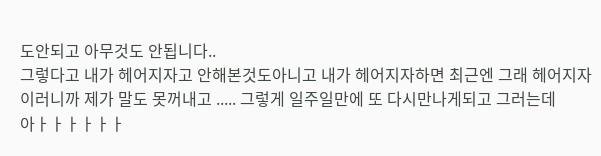도안되고 아무것도 안됩니다..
그렇다고 내가 헤어지자고 안해본것도아니고 내가 헤어지자하면 최근엔 그래 헤어지자 이러니까 제가 말도 못꺼내고 ..... 그렇게 일주일만에 또 다시만나게되고 그러는데
아ㅏㅏㅏㅏㅏㅏ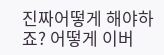진짜어떻게 해야하죠? 어떻게 이버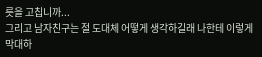릇을 고칩니까...
그리고 남자친구는 절 도대체 어떻게 생각하길래 나한테 이렇게 막대하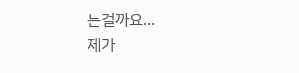는걸까요...
제가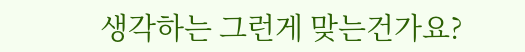생각하는 그런게 맞는건가요?